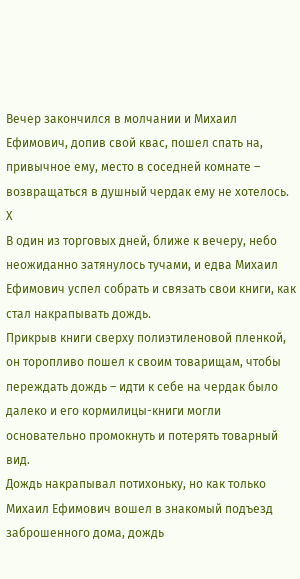Вечер закончился в молчании и Михаил Ефимович, допив свой квас, пошел спать на, привычное ему, место в соседней комнате – возвращаться в душный чердак ему не хотелось.
Х
В один из торговых дней, ближе к вечеру, небо неожиданно затянулось тучами, и едва Михаил Ефимович успел собрать и связать свои книги, как стал накрапывать дождь.
Прикрыв книги сверху полиэтиленовой пленкой, он торопливо пошел к своим товарищам, чтобы переждать дождь – идти к себе на чердак было далеко и его кормилицы-книги могли основательно промокнуть и потерять товарный вид.
Дождь накрапывал потихоньку, но как только Михаил Ефимович вошел в знакомый подъезд заброшенного дома, дождь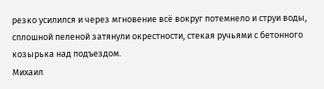резко усилился и через мгновение всё вокруг потемнело и струи воды, сплошной пеленой затянули окрестности, стекая ручьями с бетонного козырька над подъездом.
Михаил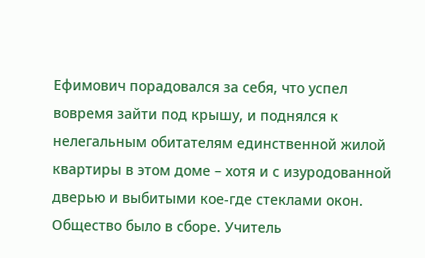Ефимович порадовался за себя, что успел вовремя зайти под крышу, и поднялся к нелегальным обитателям единственной жилой квартиры в этом доме – хотя и с изуродованной дверью и выбитыми кое-где стеклами окон.
Общество было в сборе. Учитель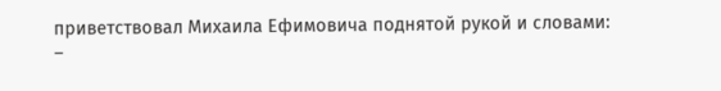приветствовал Михаила Ефимовича поднятой рукой и словами:
–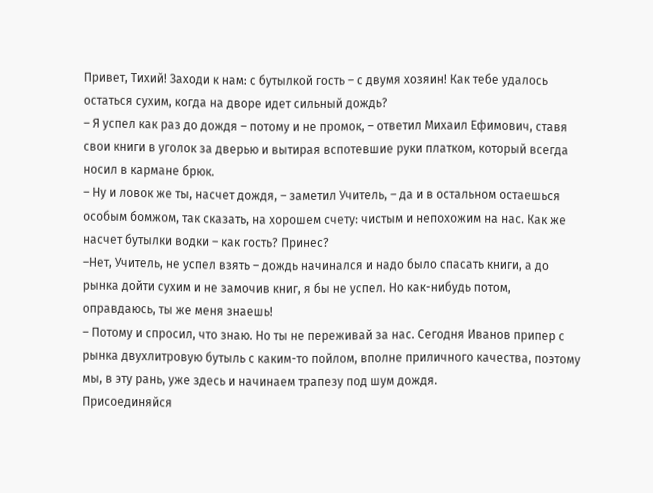Привет, Тихий! Заходи к нам: с бутылкой гость – с двумя хозяин! Как тебе удалось остаться сухим, когда на дворе идет сильный дождь?
– Я успел как раз до дождя – потому и не промок, – ответил Михаил Ефимович, ставя свои книги в уголок за дверью и вытирая вспотевшие руки платком, который всегда носил в кармане брюк.
– Ну и ловок же ты, насчет дождя, – заметил Учитель, – да и в остальном остаешься особым бомжом, так сказать, на хорошем счету: чистым и непохожим на нас. Как же насчет бутылки водки – как гость? Принес?
–Нет, Учитель, не успел взять – дождь начинался и надо было спасать книги, а до рынка дойти сухим и не замочив книг, я бы не успел. Но как-нибудь потом, оправдаюсь, ты же меня знаешь!
– Потому и спросил, что знаю. Но ты не переживай за нас. Сегодня Иванов припер с рынка двухлитровую бутыль с каким-то пойлом, вполне приличного качества, поэтому мы, в эту рань, уже здесь и начинаем трапезу под шум дождя.
Присоединяйся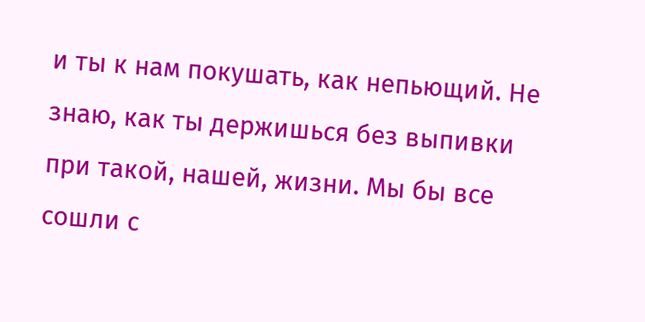и ты к нам покушать, как непьющий. Не знаю, как ты держишься без выпивки при такой, нашей, жизни. Мы бы все сошли с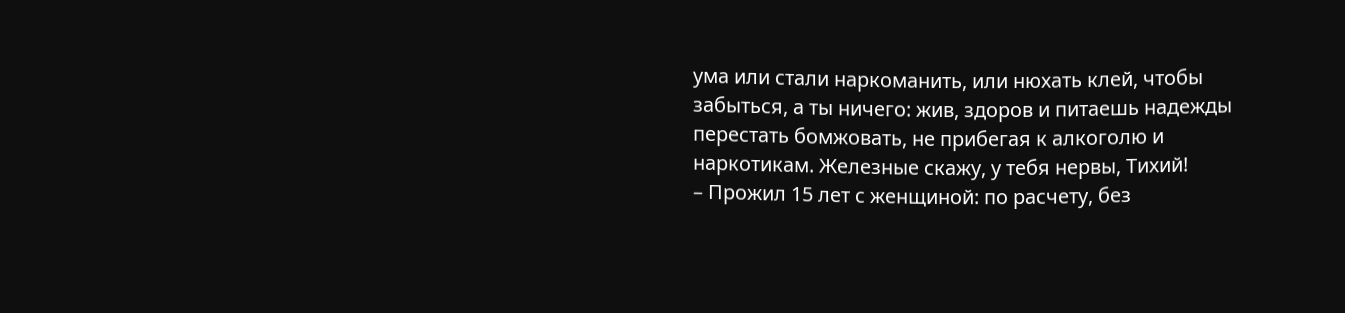ума или стали наркоманить, или нюхать клей, чтобы забыться, а ты ничего: жив, здоров и питаешь надежды перестать бомжовать, не прибегая к алкоголю и наркотикам. Железные скажу, у тебя нервы, Тихий!
– Прожил 15 лет с женщиной: по расчету, без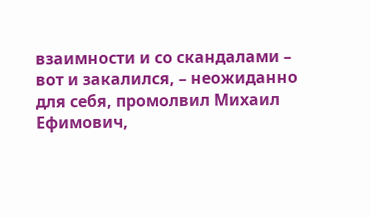взаимности и со скандалами – вот и закалился, – неожиданно для себя, промолвил Михаил Ефимович,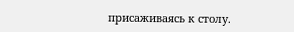присаживаясь к столу.